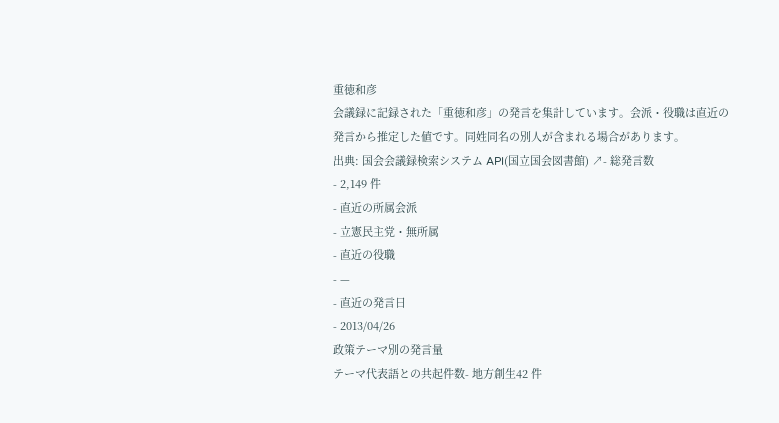重徳和彦
会議録に記録された「重徳和彦」の発言を集計しています。会派・役職は直近の発言から推定した値です。同姓同名の別人が含まれる場合があります。
出典: 国会会議録検索システム API(国立国会図書館) ↗- 総発言数
- 2,149 件
- 直近の所属会派
- 立憲民主党・無所属
- 直近の役職
- —
- 直近の発言日
- 2013/04/26
政策テーマ別の発言量
テーマ代表語との共起件数- 地方創生42 件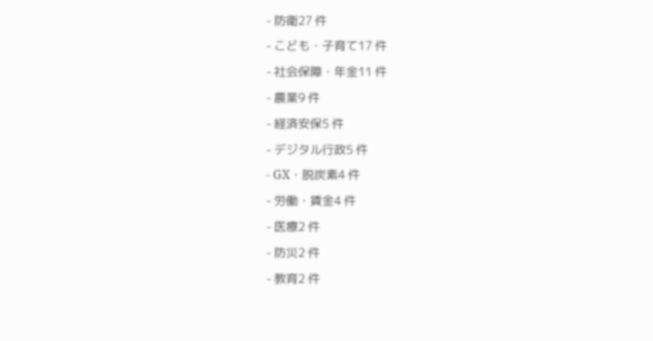- 防衛27 件
- こども・子育て17 件
- 社会保障・年金11 件
- 農業9 件
- 経済安保5 件
- デジタル行政5 件
- GX・脱炭素4 件
- 労働・賃金4 件
- 医療2 件
- 防災2 件
- 教育2 件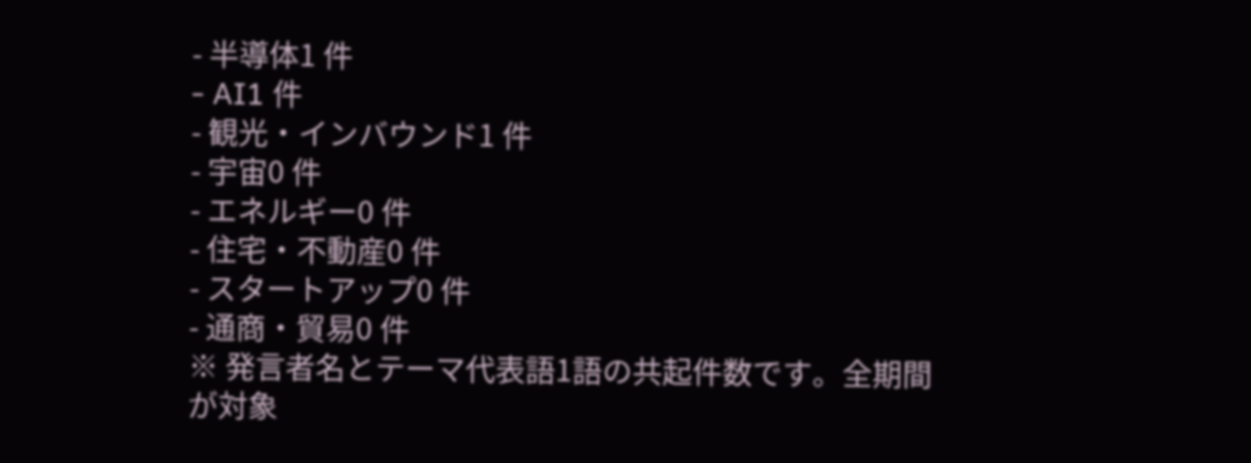- 半導体1 件
- AI1 件
- 観光・インバウンド1 件
- 宇宙0 件
- エネルギー0 件
- 住宅・不動産0 件
- スタートアップ0 件
- 通商・貿易0 件
※ 発言者名とテーマ代表語1語の共起件数です。全期間が対象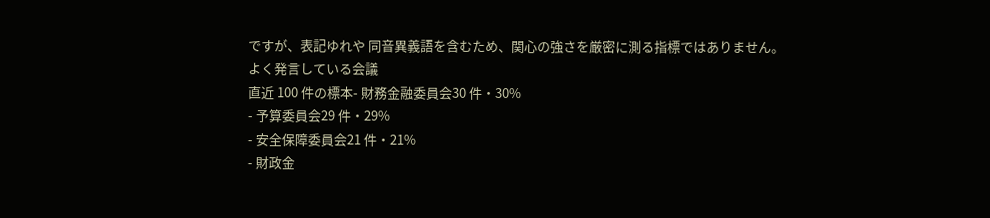ですが、表記ゆれや 同音異義語を含むため、関心の強さを厳密に測る指標ではありません。
よく発言している会議
直近 100 件の標本- 財務金融委員会30 件・30%
- 予算委員会29 件・29%
- 安全保障委員会21 件・21%
- 財政金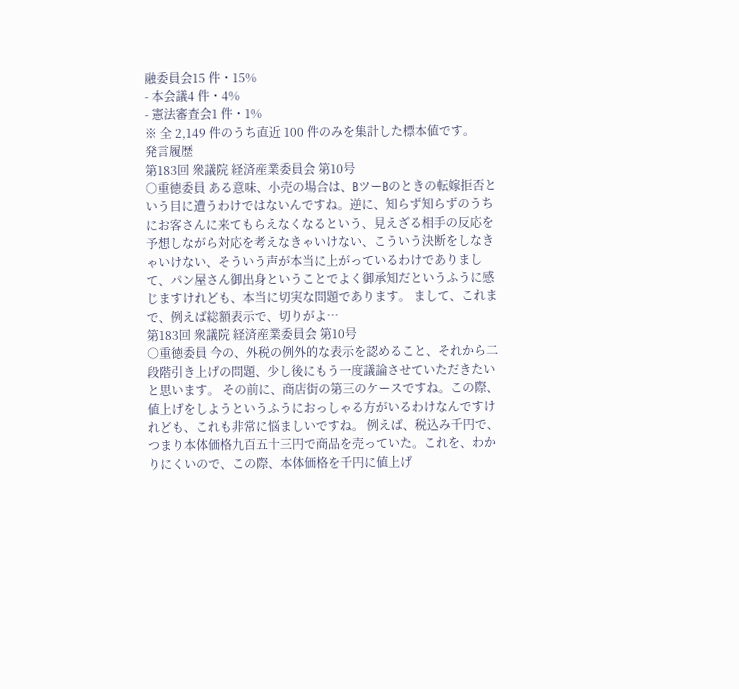融委員会15 件・15%
- 本会議4 件・4%
- 憲法審査会1 件・1%
※ 全 2,149 件のうち直近 100 件のみを集計した標本値です。
発言履歴
第183回 衆議院 経済産業委員会 第10号
○重徳委員 ある意味、小売の場合は、BツーBのときの転嫁拒否という目に遭うわけではないんですね。逆に、知らず知らずのうちにお客さんに来てもらえなくなるという、見えざる相手の反応を予想しながら対応を考えなきゃいけない、こういう決断をしなきゃいけない、そういう声が本当に上がっているわけでありまして、パン屋さん御出身ということでよく御承知だというふうに感じますけれども、本当に切実な問題であります。 まして、これまで、例えば総額表示で、切りがよ…
第183回 衆議院 経済産業委員会 第10号
○重徳委員 今の、外税の例外的な表示を認めること、それから二段階引き上げの問題、少し後にもう一度議論させていただきたいと思います。 その前に、商店街の第三のケースですね。この際、値上げをしようというふうにおっしゃる方がいるわけなんですけれども、これも非常に悩ましいですね。 例えば、税込み千円で、つまり本体価格九百五十三円で商品を売っていた。これを、わかりにくいので、この際、本体価格を千円に値上げ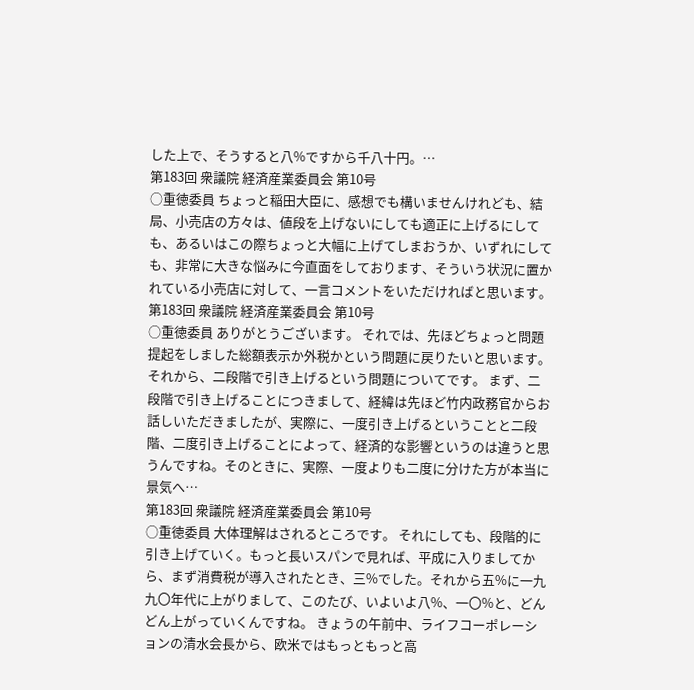した上で、そうすると八%ですから千八十円。…
第183回 衆議院 経済産業委員会 第10号
○重徳委員 ちょっと稲田大臣に、感想でも構いませんけれども、結局、小売店の方々は、値段を上げないにしても適正に上げるにしても、あるいはこの際ちょっと大幅に上げてしまおうか、いずれにしても、非常に大きな悩みに今直面をしております、そういう状況に置かれている小売店に対して、一言コメントをいただければと思います。
第183回 衆議院 経済産業委員会 第10号
○重徳委員 ありがとうございます。 それでは、先ほどちょっと問題提起をしました総額表示か外税かという問題に戻りたいと思います。それから、二段階で引き上げるという問題についてです。 まず、二段階で引き上げることにつきまして、経緯は先ほど竹内政務官からお話しいただきましたが、実際に、一度引き上げるということと二段階、二度引き上げることによって、経済的な影響というのは違うと思うんですね。そのときに、実際、一度よりも二度に分けた方が本当に景気へ…
第183回 衆議院 経済産業委員会 第10号
○重徳委員 大体理解はされるところです。 それにしても、段階的に引き上げていく。もっと長いスパンで見れば、平成に入りましてから、まず消費税が導入されたとき、三%でした。それから五%に一九九〇年代に上がりまして、このたび、いよいよ八%、一〇%と、どんどん上がっていくんですね。 きょうの午前中、ライフコーポレーションの清水会長から、欧米ではもっともっと高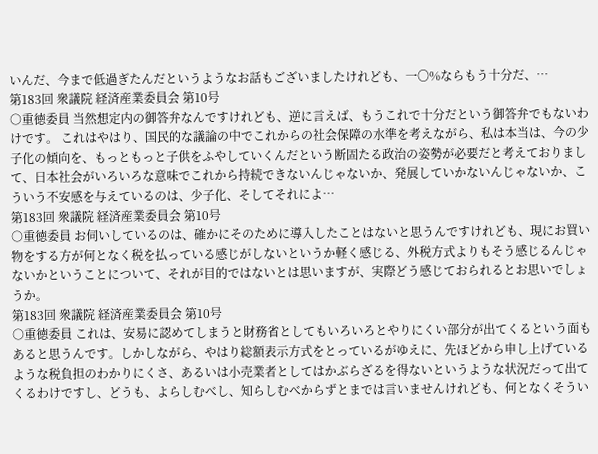いんだ、今まで低過ぎたんだというようなお話もございましたけれども、一〇%ならもう十分だ、…
第183回 衆議院 経済産業委員会 第10号
○重徳委員 当然想定内の御答弁なんですけれども、逆に言えば、もうこれで十分だという御答弁でもないわけです。 これはやはり、国民的な議論の中でこれからの社会保障の水準を考えながら、私は本当は、今の少子化の傾向を、もっともっと子供をふやしていくんだという断固たる政治の姿勢が必要だと考えておりまして、日本社会がいろいろな意味でこれから持続できないんじゃないか、発展していかないんじゃないか、こういう不安感を与えているのは、少子化、そしてそれによ…
第183回 衆議院 経済産業委員会 第10号
○重徳委員 お伺いしているのは、確かにそのために導入したことはないと思うんですけれども、現にお買い物をする方が何となく税を払っている感じがしないというか軽く感じる、外税方式よりもそう感じるんじゃないかということについて、それが目的ではないとは思いますが、実際どう感じておられるとお思いでしょうか。
第183回 衆議院 経済産業委員会 第10号
○重徳委員 これは、安易に認めてしまうと財務省としてもいろいろとやりにくい部分が出てくるという面もあると思うんです。しかしながら、やはり総額表示方式をとっているがゆえに、先ほどから申し上げているような税負担のわかりにくさ、あるいは小売業者としてはかぶらざるを得ないというような状況だって出てくるわけですし、どうも、よらしむべし、知らしむべからずとまでは言いませんけれども、何となくそうい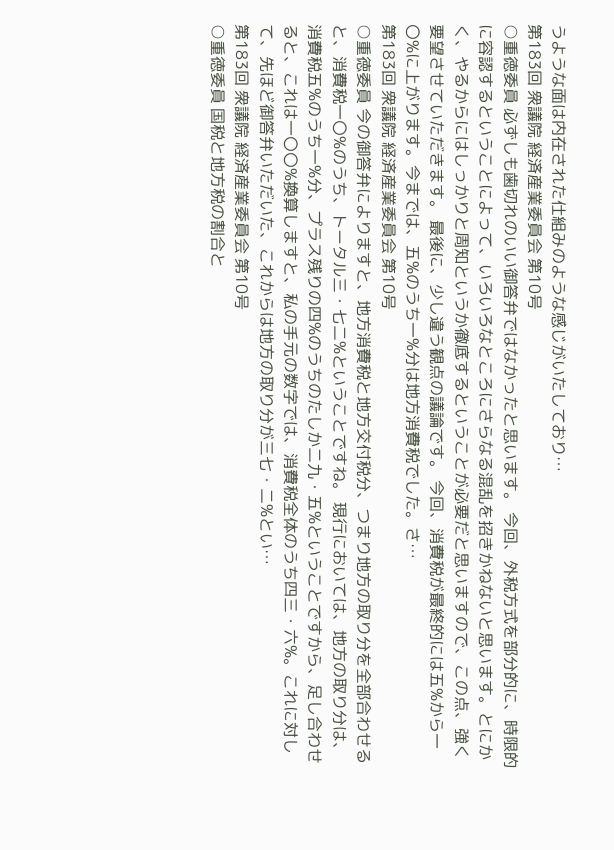うような面は内在された仕組みのような感じがいたしており…
第183回 衆議院 経済産業委員会 第10号
○重徳委員 必ずしも歯切れのいい御答弁ではなかったと思います。 今回、外税方式を部分的に、時限的に容認するということによって、いろいろなところにさらなる混乱を招きかねないと思います。とにかく、やるからにはしっかりと周知というか徹底するということが必要だと思いますので、この点、強く要望させていただきます。 最後に、少し違う観点の議論です。 今回、消費税が最終的には五%から一〇%に上がります。今までは、五%のうち一%分は地方消費税でした。さ…
第183回 衆議院 経済産業委員会 第10号
○重徳委員 今の御答弁によりますと、地方消費税と地方交付税分、つまり地方の取り分を全部合わせると、消費税一〇%のうち、トータル三・七二%ということですね。 現行においては、地方の取り分は、消費税五%のうち一%分、プラス残りの四%のうちのたしか二九・五%ということですから、足し合わせると、これは一〇〇%換算しますと、私の手元の数字では、消費税全体のうち四三・六%。これに対して、先ほど御答弁いただいた、これからは地方の取り分が三七・二%とい…
第183回 衆議院 経済産業委員会 第10号
○重徳委員 国税と地方税の割合と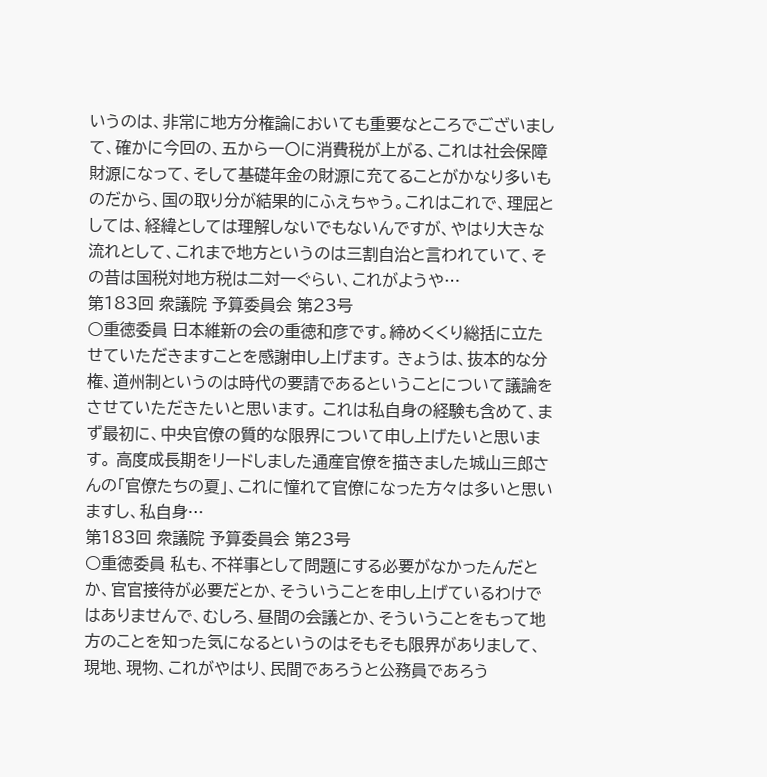いうのは、非常に地方分権論においても重要なところでございまして、確かに今回の、五から一〇に消費税が上がる、これは社会保障財源になって、そして基礎年金の財源に充てることがかなり多いものだから、国の取り分が結果的にふえちゃう。これはこれで、理屈としては、経緯としては理解しないでもないんですが、やはり大きな流れとして、これまで地方というのは三割自治と言われていて、その昔は国税対地方税は二対一ぐらい、これがようや…
第183回 衆議院 予算委員会 第23号
○重徳委員 日本維新の会の重徳和彦です。締めくくり総括に立たせていただきますことを感謝申し上げます。 きょうは、抜本的な分権、道州制というのは時代の要請であるということについて議論をさせていただきたいと思います。 これは私自身の経験も含めて、まず最初に、中央官僚の質的な限界について申し上げたいと思います。 高度成長期をリードしました通産官僚を描きました城山三郎さんの「官僚たちの夏」、これに憧れて官僚になった方々は多いと思いますし、私自身…
第183回 衆議院 予算委員会 第23号
○重徳委員 私も、不祥事として問題にする必要がなかったんだとか、官官接待が必要だとか、そういうことを申し上げているわけではありませんで、むしろ、昼間の会議とか、そういうことをもって地方のことを知った気になるというのはそもそも限界がありまして、現地、現物、これがやはり、民間であろうと公務員であろう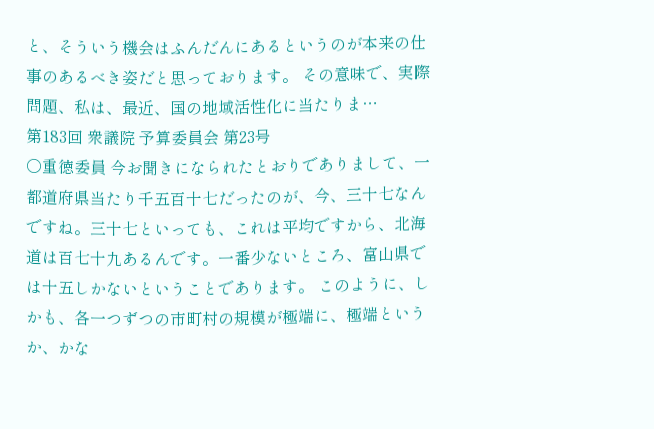と、そういう機会はふんだんにあるというのが本来の仕事のあるべき姿だと思っております。 その意味で、実際問題、私は、最近、国の地域活性化に当たりま…
第183回 衆議院 予算委員会 第23号
○重徳委員 今お聞きになられたとおりでありまして、一都道府県当たり千五百十七だったのが、今、三十七なんですね。三十七といっても、これは平均ですから、北海道は百七十九あるんです。一番少ないところ、富山県では十五しかないということであります。 このように、しかも、各一つずつの市町村の規模が極端に、極端というか、かな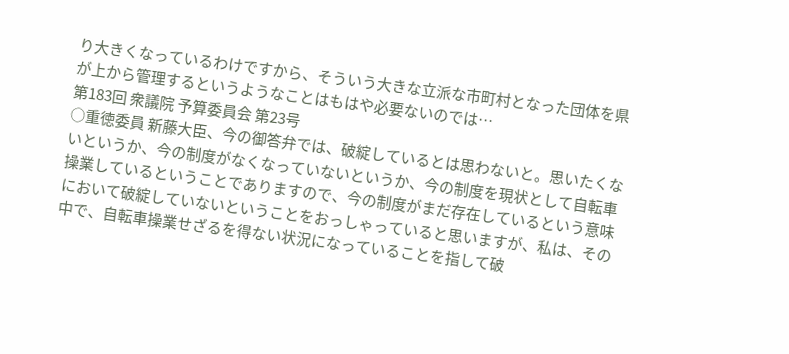り大きくなっているわけですから、そういう大きな立派な市町村となった団体を県が上から管理するというようなことはもはや必要ないのでは…
第183回 衆議院 予算委員会 第23号
○重徳委員 新藤大臣、今の御答弁では、破綻しているとは思わないと。思いたくないというか、今の制度がなくなっていないというか、今の制度を現状として自転車操業しているということでありますので、今の制度がまだ存在しているという意味において破綻していないということをおっしゃっていると思いますが、私は、その中で、自転車操業せざるを得ない状況になっていることを指して破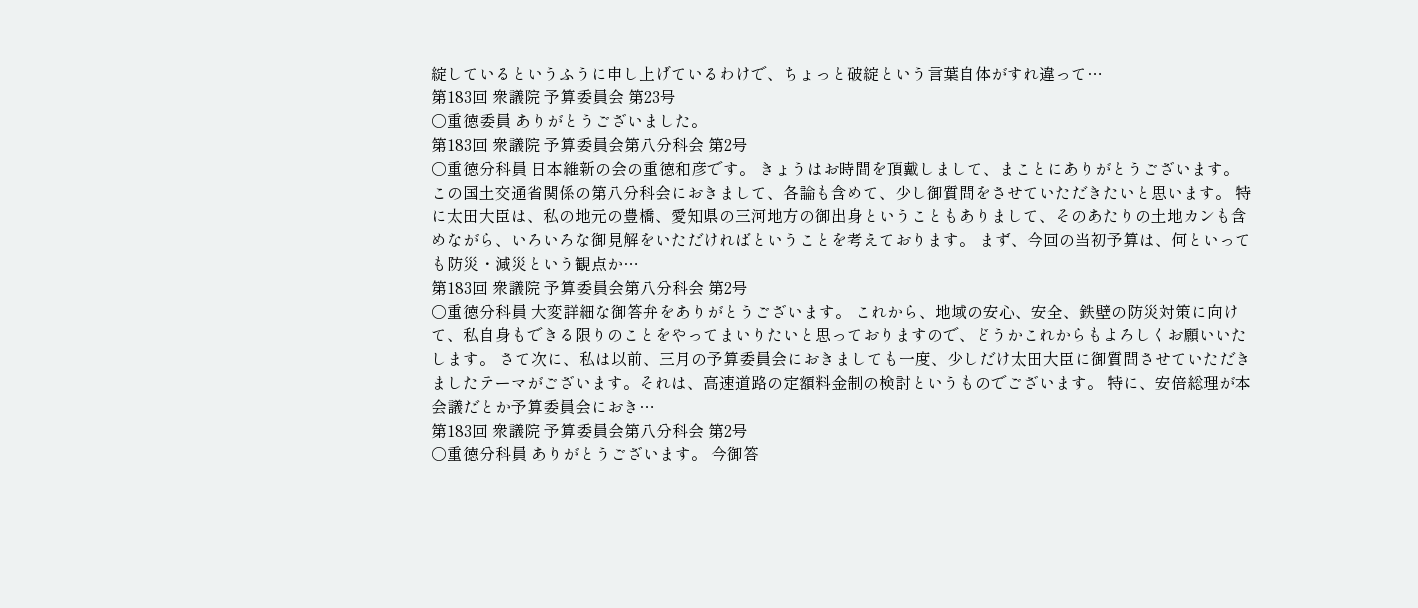綻しているというふうに申し上げているわけで、ちょっと破綻という言葉自体がすれ違って…
第183回 衆議院 予算委員会 第23号
○重徳委員 ありがとうございました。
第183回 衆議院 予算委員会第八分科会 第2号
○重徳分科員 日本維新の会の重徳和彦です。 きょうはお時間を頂戴しまして、まことにありがとうございます。 この国土交通省関係の第八分科会におきまして、各論も含めて、少し御質問をさせていただきたいと思います。 特に太田大臣は、私の地元の豊橋、愛知県の三河地方の御出身ということもありまして、そのあたりの土地カンも含めながら、いろいろな御見解をいただければということを考えております。 まず、今回の当初予算は、何といっても防災・減災という観点か…
第183回 衆議院 予算委員会第八分科会 第2号
○重徳分科員 大変詳細な御答弁をありがとうございます。 これから、地域の安心、安全、鉄壁の防災対策に向けて、私自身もできる限りのことをやってまいりたいと思っておりますので、どうかこれからもよろしくお願いいたします。 さて次に、私は以前、三月の予算委員会におきましても一度、少しだけ太田大臣に御質問させていただきましたテーマがございます。それは、高速道路の定額料金制の検討というものでございます。 特に、安倍総理が本会議だとか予算委員会におき…
第183回 衆議院 予算委員会第八分科会 第2号
○重徳分科員 ありがとうございます。 今御答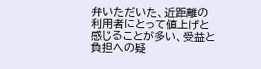弁いただいた、近距離の利用者にとって値上げと感じることが多い、受益と負担への疑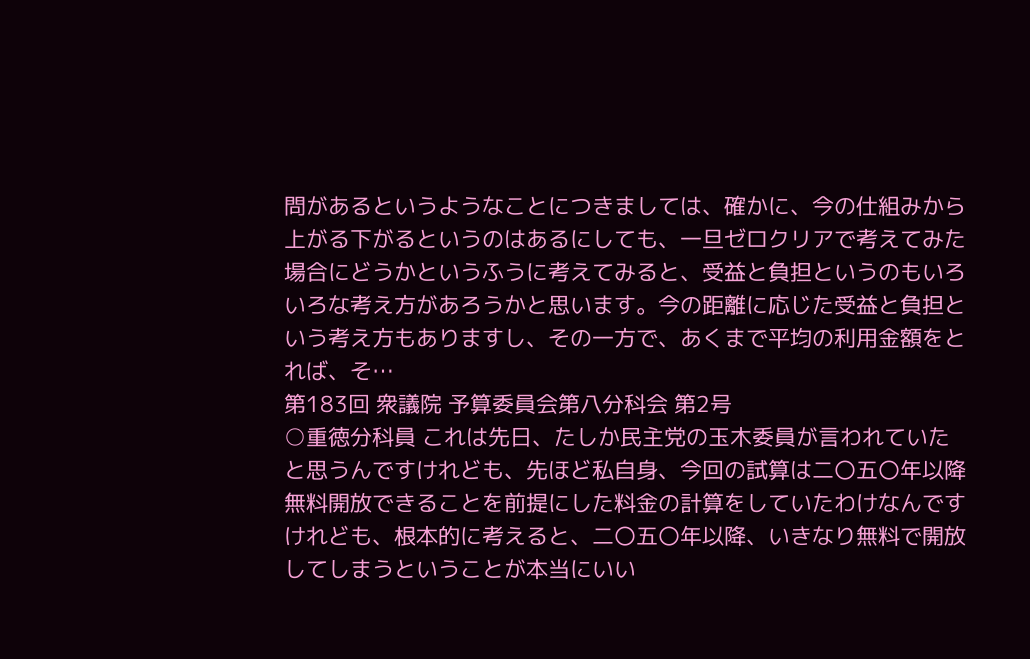問があるというようなことにつきましては、確かに、今の仕組みから上がる下がるというのはあるにしても、一旦ゼロクリアで考えてみた場合にどうかというふうに考えてみると、受益と負担というのもいろいろな考え方があろうかと思います。今の距離に応じた受益と負担という考え方もありますし、その一方で、あくまで平均の利用金額をとれば、そ…
第183回 衆議院 予算委員会第八分科会 第2号
○重徳分科員 これは先日、たしか民主党の玉木委員が言われていたと思うんですけれども、先ほど私自身、今回の試算は二〇五〇年以降無料開放できることを前提にした料金の計算をしていたわけなんですけれども、根本的に考えると、二〇五〇年以降、いきなり無料で開放してしまうということが本当にいい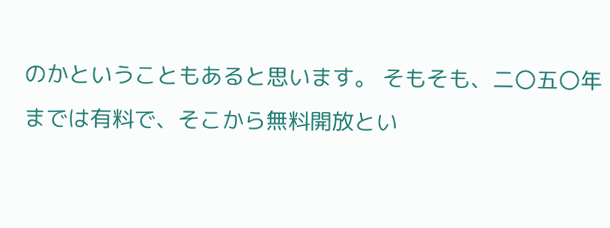のかということもあると思います。 そもそも、二〇五〇年までは有料で、そこから無料開放とい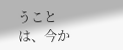うことは、今か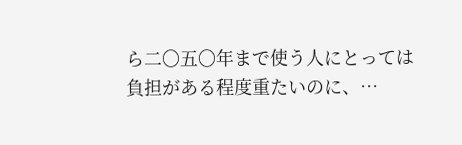ら二〇五〇年まで使う人にとっては負担がある程度重たいのに、…